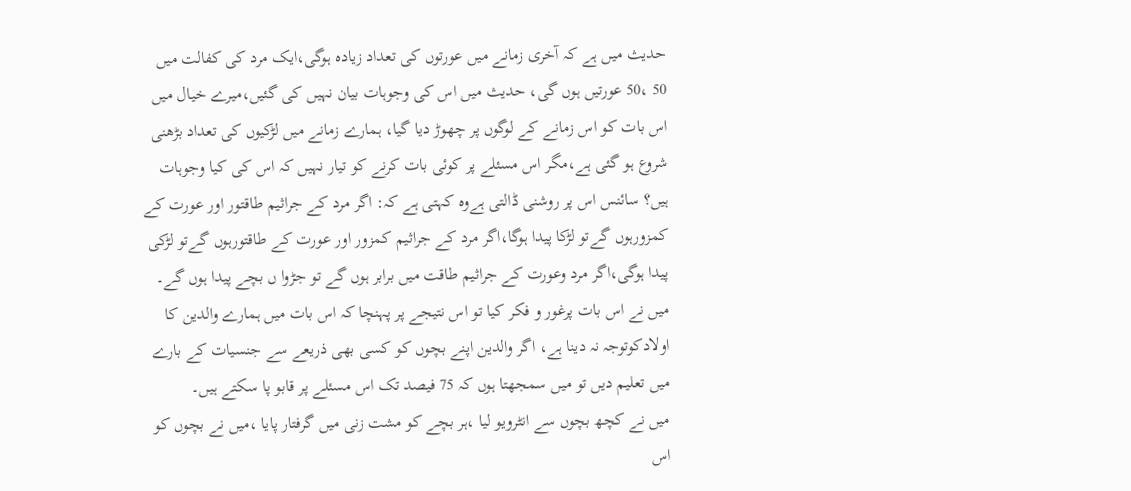حدیث میں ہے کہ آخری زمانے میں عورتوں کی تعداد زیادہ ہوگی،ایک مرد کی کفالت میں 50 ،50 عورتیں ہوں گی، حدیث میں اس کی وجوہات بیان نہیں کی گئیں،میرے خیال میں اس بات کو اس زمانے کے لوگوں پر چھوڑ دیا گیا، ہمارے زمانے میں لڑکیوں کی تعداد بڑھنی شروع ہو گئی ہے،مگر اس مسئلے پر کوئی بات کرنے کو تیار نہیں کہ اس کی کیا وجوہات ہیں؟ سائنس اس پر روشنی ڈالتی ہےوہ کہتی ہے کہ: اگر مرد کے جراثیم طاقتور اور عورت کے کمزورہوں گےتو لڑکا پیدا ہوگا،اگر مرد کے جراثیم کمزور اور عورت کے طاقتورہوں گےتو لڑکی پیدا ہوگی،اگر مرد وعورت کے جراثیم طاقت میں برابر ہوں گے تو جڑوا ں بچے پیدا ہوں گے۔
میں نے اس بات پرغور و فکر کیا تو اس نتیجے پر پہنچا کہ اس بات میں ہمارے والدین کا اولادکوتوجہ نہ دینا ہے، اگر والدین اپنے بچوں کو کسی بھی ذریعے سے جنسیات کے بارے میں تعلیم دیں تو میں سمجھتا ہوں کہ 75 فیصد تک اس مسئلے پر قابو پا سکتے ہیں۔
میں نے کچھ بچوں سے انٹرویو لیا ،ہر بچے کو مشت زنی میں گرفتار پایا ،میں نے بچوں کو اس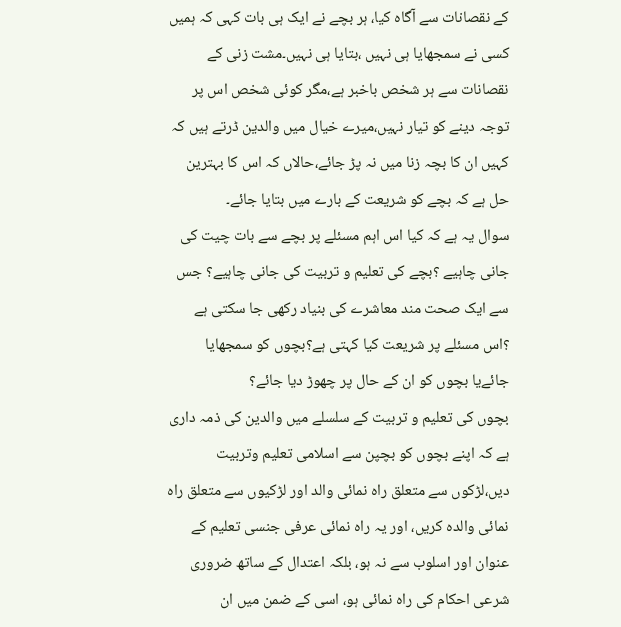کے نقصانات سے آگاہ کیا، ہر بچے نے ایک ہی بات کہی کہ ہمیں کسی نے سمجھایا ہی نہیں ،بتایا ہی نہیں۔مشت زنی کے نقصانات سے ہر شخص باخبر ہے،مگر کوئی شخص اس پر توجہ دینے کو تیار نہیں،میرے خیال میں والدین ڈرتے ہیں کہ کہیں ان کا بچہ زنا میں نہ پڑ جائے،حالاں کہ اس کا بہترین حل ہے کہ بچے کو شریعت کے بارے میں بتایا جائے۔
سوال یہ ہے کہ کیا اس اہم مسئلے پر بچے سے بات چیت کی جانی چاہیے ؟بچے کی تعلیم و تربیت کی جانی چاہیے؟ جس سے ایک صحت مند معاشرے کی بنیاد رکھی جا سکتی ہے ؟اس مسئلے پر شریعت کیا کہتی ہے؟بچوں کو سمجھایا جائےیا بچوں کو ان کے حال پر چھوڑ دیا جائے؟
بچوں کی تعلیم و تربیت کے سلسلے میں والدین کی ذمہ داری ہے کہ اپنے بچوں کو بچپن سے اسلامی تعلیم وتربیت دیں،لڑکوں سے متعلق راہ نمائی والد اور لڑکیوں سے متعلق راہ نمائی والدہ کریں، اور یہ راہ نمائی عرفی جنسی تعلیم کے عنوان اور اسلوب سے نہ ہو، بلکہ اعتدال کے ساتھ ضروری شرعی احکام کی راہ نمائی ہو، اسی کے ضمن میں ان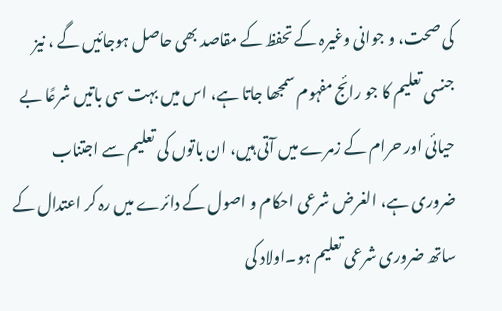کی صحت، و جوانی وغیرہ کے تحفظ کے مقاصد بھی حاصل ہوجائیں گے ، نیز جنسی تعلیم کا جو رائج مفہوم سمجھا جاتا ہے، اس میں بہت سی باتیں شرعًا بے حیائی اور حرام کے زمرے میں آتی ہیں، ان باتوں کی تعلیم سے اجتناب ضروری ہے، الغرض شرعی احکام و اصول کے دائرے میں رہ کر اعتدال کے ساتھ ضروری شرعی تعلیم ہو۔اولاد کی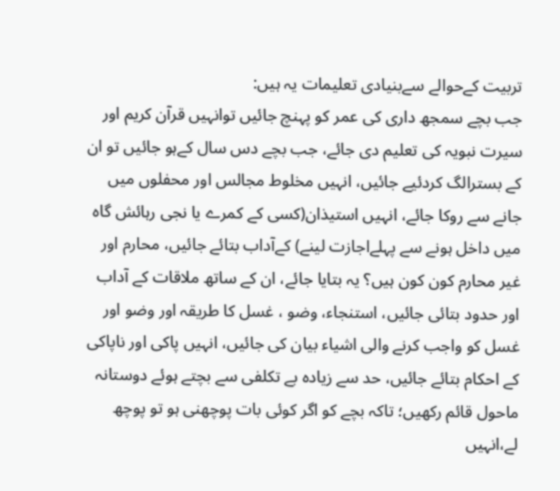تربیت کےحوالے سےبنیادی تعلیمات یہ ہیں:
جب بچے سمجھ داری کی عمر کو پہنچ جائیں توانہیں قرآن کریم اور سیرت نبویہ کی تعلیم دی جائے، جب بچے دس سال کےہو جائیں تو ان کے بسترالگ کردئیے جائیں، انہیں مخلوط مجالس اور محفلوں میں جانے سے روکا جائے، انہیں استیذان(کسی کے کمرے یا نجی رہائش گاہ میں داخل ہونے سے پہلےاجازت لینے) کےآداب بتائے جائیں، محارم اور غیر محارم کون کون ہیں؟ یہ بتایا جائے، ان کے ساتھ ملاقات کے آداب اور حدود بتائی جائیں، استنجاء، وضو ، غسل کا طریقہ اور وضو اور غسل کو واجب کرنے والی اشیاء بیان کی جائیں، انہیں پاکی اور ناپاکی کے احکام بتائے جائیں، حد سے زیادہ بے تکلفی سے بچتے ہوئے دوستانہ ماحول قائم رکھیں؛ تاکہ بچے کو اگر کوئی بات پوچھنی ہو تو پوچھ لے،انہیں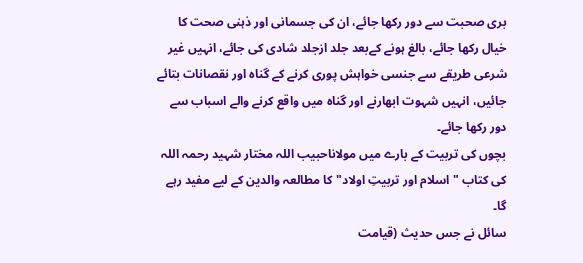بری صحبت سے دور رکھا جائے، ان کی جسمانی اور ذہنی صحت کا خیال رکھا جائے، بالغ ہونے کےبعد جلد ازجلد شادی کی جائے، انہیں غیر شرعی طریقے سے جنسی خواہش پوری کرنے کے گناہ اور نقصانات بتائے جائیں، انہیں شہوت ابھارنے اور گناہ میں واقع کرنے والے اسباب سے دور رکھا جائے۔
بچوں کی تربیت کے بارے میں مولاناحبیب اللہ مختار شہید رحمہ اللہ کی کتاب "اسلام اور تربیتِ اولاد" کا مطالعہ والدین کے لیے مفید رہے گا۔
سائل نے جس حدیث (قیامت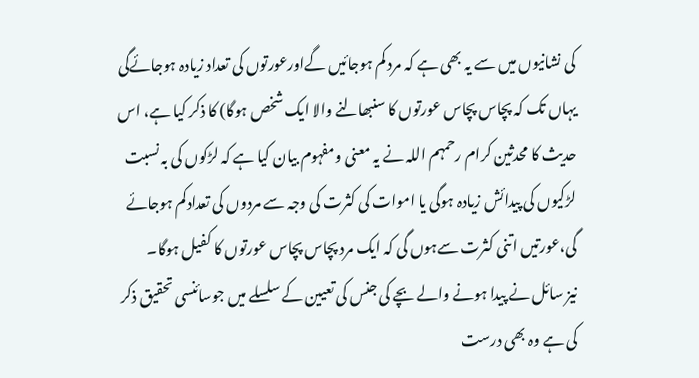کی نشانیوں میں سے یہ بھی ہے کہ مرد کم ہوجائیں گےاورعورتوں کی تعداد زیادہ ہوجائےگی یہاں تک کہ پچاس پچاس عورتوں کا سنبھالنے والا ایک شخص ہوگا) کا ذکر کیا ہے، اس حدیث کا محدثین کرام رحمہم اللہ نے یہ معنی ومفہوم بیان کیا ہے کہ لڑکوں کی بہ نسبت لڑکیوں کی پیدائش زیادہ ہوگی یا اموات کی کثرت کی وجہ سے مردوں کی تعدادکم ہوجائے گی،عورتیں اتنی کثرت سےہوں گی کہ ایک مرد پچاس پچاس عورتوں کا کفیل ہوگا۔
نیز سائل نے پیدا ہونے والے بچے کی جنس کی تعیین کے سلسلے میں جوسائنسی تحقیق ذکر کی ہے وہ بھی درست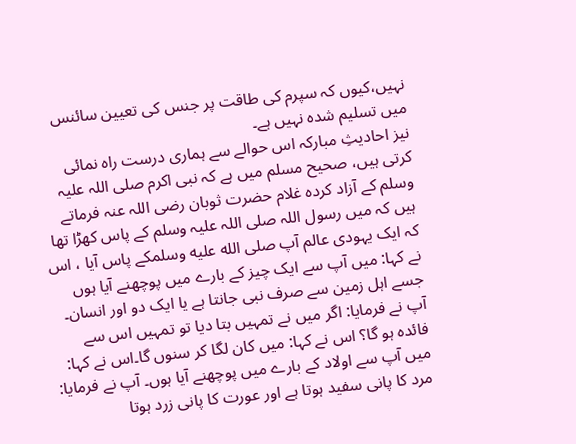نہیں،کیوں کہ سپرم کی طاقت پر جنس کی تعیین سائنس میں تسلیم شدہ نہیں ہے۔
نیز احادیثِ مبارکہ اس حوالے سے ہماری درست راہ نمائی کرتی ہیں، صحیح مسلم میں ہے کہ نبی اکرم صلی اللہ علیہ وسلم کے آزاد کردہ غلام حضرت ثوبان رضی اللہ عنہ فرماتے ہیں کہ میں رسول اللہ صلی اللہ علیہ وسلم کے پاس کھڑا تھا کہ ایک یہودی عالم آپ صلى الله عليه وسلمکے پاس آیا ، اس نے کہا: میں آپ سے ایک چیز کے بارے میں پوچھنے آیا ہوں جسے اہل زمین سے صرف نبی جانتا ہے یا ایک دو اور انسان۔ آپ نے فرمایا: اگر میں نے تمہیں بتا دیا تو تمہیں اس سے فائدہ ہو گا؟ اس نے کہا: میں کان لگا کر سنوں گا۔اس نے کہا: میں آپ سے اولاد کے بارے میں پوچھنے آیا ہوں۔ آپ نے فرمایا: مرد کا پانی سفید ہوتا ہے اور عورت کا پانی زرد ہوتا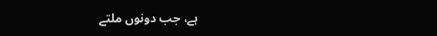ہے، جب دونوں ملتے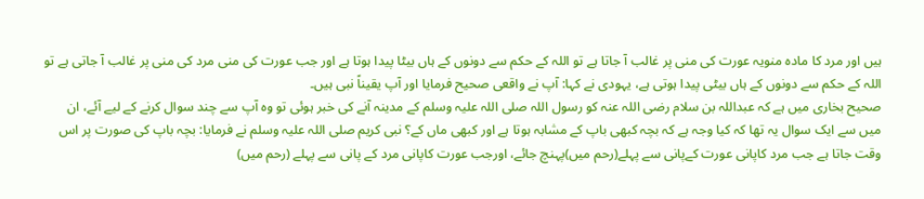ہیں اور مرد کا مادہ منویہ عورت کی منی پر غالب آ جاتا ہے تو اللہ کے حکم سے دونوں کے ہاں بیٹا پیدا ہوتا ہے اور جب عورت کی منی مرد کی منی پر غالب آ جاتی ہے تو اللہ کے حکم سے دونوں کے ہاں بیٹی پیدا ہوتی ہے، یہودی نے کہا: آپ نے واقعی صحیح فرمایا اور آپ یقیناً نبی ہیں۔
صحیح بخاری میں ہے کہ عبداللہ بن سلام رضی اللہ عنہ کو رسول اللہ صلی اللہ علیہ وسلم کے مدینہ آنے کی خبر ہوئی تو وہ آپ سے چند سوال کرنے کے لیے آئے، ان میں سے ایک سوال یہ تھا کہ کیا وجہ ہے کہ بچہ کبھی باپ کے مشابہ ہوتا ہے اور کبھی ماں کے؟ نبی کریم صلی اللہ علیہ وسلم نے فرمایا: بچہ باپ کی صورت پر اس وقت جاتا ہے جب مرد کاپانی عورت کےپانی سے پہلے(رحم میں)پہنچ جائے، اورجب عورت کاپانی مرد کے پانی سے پہلے (رحم میں)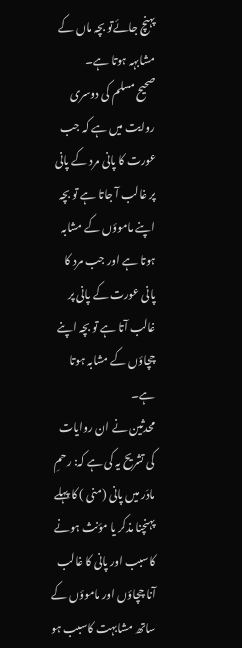پہنچ جائےتو بچہ ماں کے مشابہہ ہوتا ہے۔
صحیح مسلم کی دوسری روایت میں ہے کہ جب عورت کا پانی مرد کے پانی پر غالب آ جاتا ہے تو بچہ اپنے ماموؤں کے مشابہ ہوتا ہے اور جب مرد کا پانی عورت کے پانی پر غالب آتا ہے تو بچہ اپنے چچاؤں کے مشابہ ہوتا ہے۔
محدثین نے ان روایات کی تشریح یہ کی ہے کہ: رحمِ مادَر میں پانی (منی ) کا پہلے پہنچنا مذکر یا مؤنث ہونے کاسبب اور پانی کا غالب آنا چچاؤں اور ماموؤں کے ساتھ مشابہت کاسبب ہو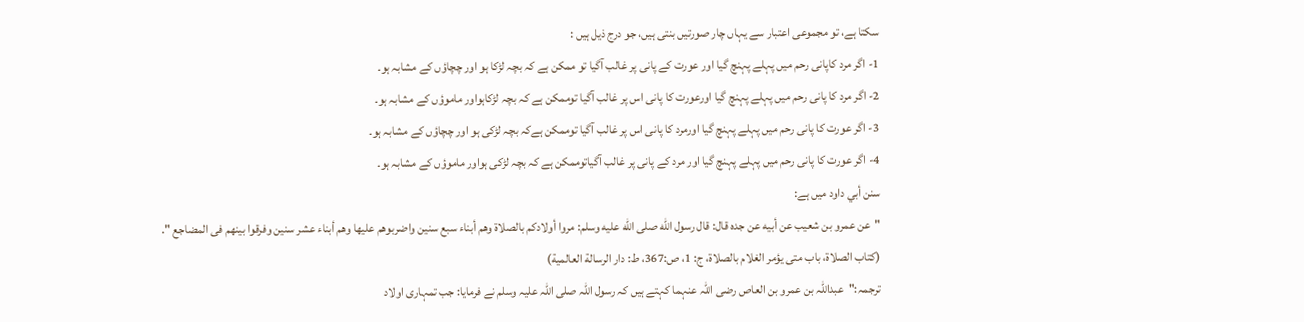سکتا ہے، تو مجموعی اعتبار سے یہاں چار صورتیں بنتی ہیں، جو درج ذیل ہیں :
1- اگر مرد کاپانی رحم میں پہلے پہنچ گیا اور عورت کے پانی پر غالب آگیا تو ممکن ہے کہ بچہ لڑکا ہو اور چچاؤں کے مشابہ ہو۔
2- اگر مرد کا پانی رحم میں پہلے پہنچ گیا اورعورت کا پانی اس پر غالب آگیا توممکن ہے کہ بچہ لڑکاہواور ماموؤں کے مشابہ ہو۔
3- اگر عورت کا پانی رحم میں پہلے پہنچ گیا اورمرد کا پانی اس پر غالب آگیا توممکن ہےکہ بچہ لڑکی ہو اور چچاؤں کے مشابہ ہو۔
4- اگر عورت کا پانی رحم میں پہلے پہنچ گیا اور مرد کے پانی پر غالب آگیاتوممکن ہے کہ بچہ لڑکی ہواور ماموؤں کے مشابہ ہو۔
سنن أبي داود میں ہے:
"عن عمرو بن شعيب عن أبيه عن جده قال: قال رسول الله صلى الله عليه وسلم: مروا أولادكم بالصلاة وهم أبناء سبع سنين واضربوهم عليها وهم أبناء عشر سنين وفرقوا بينهم فى المضاجع ".
(کتاب الصلاۃ، باب متی یؤمر الغلام بالصلاۃ، ج: 1، ص:367، ط: دار الرسالة العالمیة)
ترجمہ:"عبداللہ بن عمرو بن العاص رضی اللہ عنہما کہتے ہیں کہ رسول اللہ صلی اللہ علیہ وسلم نے فرمایا: جب تمہاری اولاد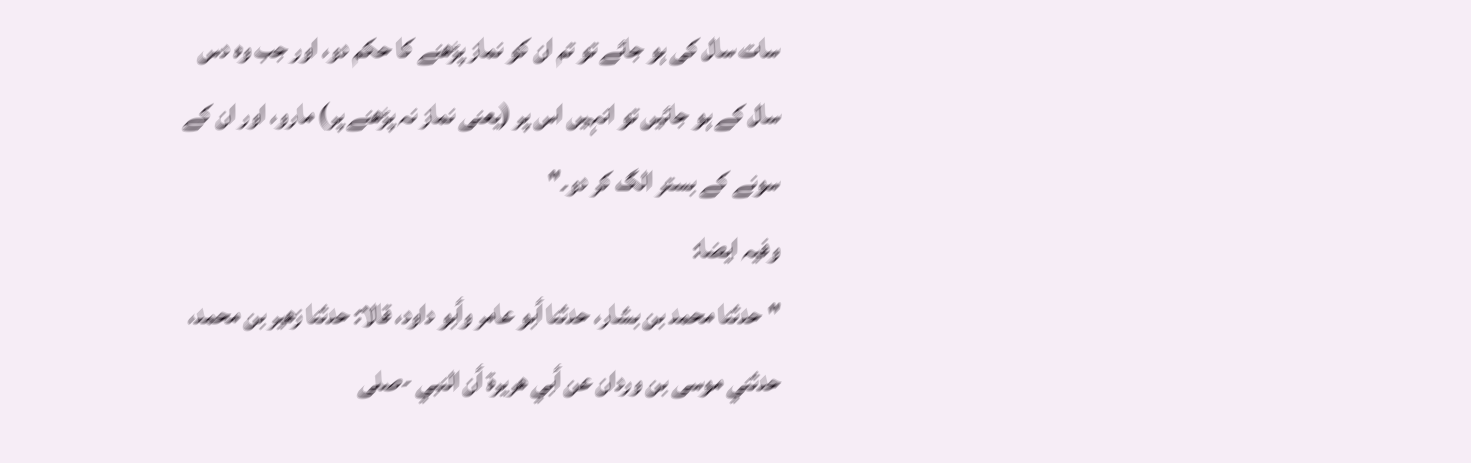سات سال کی ہو جائے تو تم ان کو نماز پڑھنے کا حکم دو، اور جب وہ دس سال کے ہو جائیں تو انہیں اس پر (یعنی نماز نہ پڑھنے پر) مارو، اور ان کے سونے کے بستر الگ کر دو۔"
وفیہ ایضا:
"حدثنا محمد بن بشار، حدثنا أبو عامر وأبو داود، قالا: حدثنا زهير بن محمد، حدثني موسى بن وردان عن أبي هريرة أن النبي -صلى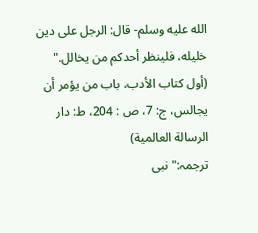الله عليه وسلم- قال: الرجل على دين خليله، فلينظر أحدكم من يخالل."
(أول کتاب الأدب، باب من یؤمر أن یجالس، ج: 7، ص : 204، ط: دار الرسالة العالمیة)
ترجمہ:" نبی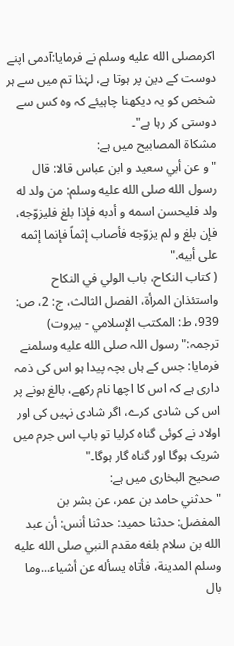اکرمصلى الله عليه وسلم نے فرمایا:آدمی اپنے دوست کے دین پر ہوتا ہے، لہٰذا تم میں سے ہر شخص کو یہ دیکھنا چاہیئے کہ وہ کس سے دوستی کر رہا ہے"۔
مشکاۃ المصابیح میں ہے:
"و عن أبي سعيد و ابن عباس قالا: قال رسول الله صلى الله عليه وسلم: من ولد له ولد فليحسن اسمه و أدبه فإذا بلغ فليزوّجه، فإن بلغ و لم يزوّجه فأصاب إثماً فإنما إثمه على أبيه."
( كتاب النكاح، باب الولي في النكاح واستئذان المرأة، الفصل الثالث، ج: 2، ص: 939، ط: المكتب الإسلامي - بيروت)
ترجمہ:" رسول اللہ صلى الله عليه وسلمنے فرمایا: جس کے ہاں بچہ پیدا ہو اس کی ذمہ داری ہے کہ اس کا اچھا نام رکھے، بالغ ہونے پر اس کی شادی کرے، اگر شادی نہیں کی اور اولاد نے کوئی گناہ کرلیا تو باپ اس جرم میں شریک ہوگا اور گناہ گار ہوگا۔"
صحیح البخاری میں ہے:
"حدثني حامد بن عمر، عن بشر بن المفضل: حدثنا حميد: حدثنا أنس: أن عبد الله بن سلام بلغه مقدم النبي صلى الله عليه وسلم المدينة، فأتاه يسأله عن أشياء...وما بال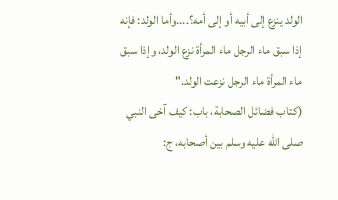الولد ينزع إلى أبيه أو إلى أمه؟....وأما الولد: فإنه إذا سبق ماء الرجل ماء المرأة نزع الولد، وإذا سبق ماء المرأة ماء الرجل نزعت الولد."
(كتاب فضائل الصحابة، باب: كيف آخى النبي صلى الله عليه وسلم بين أصحابه، ج: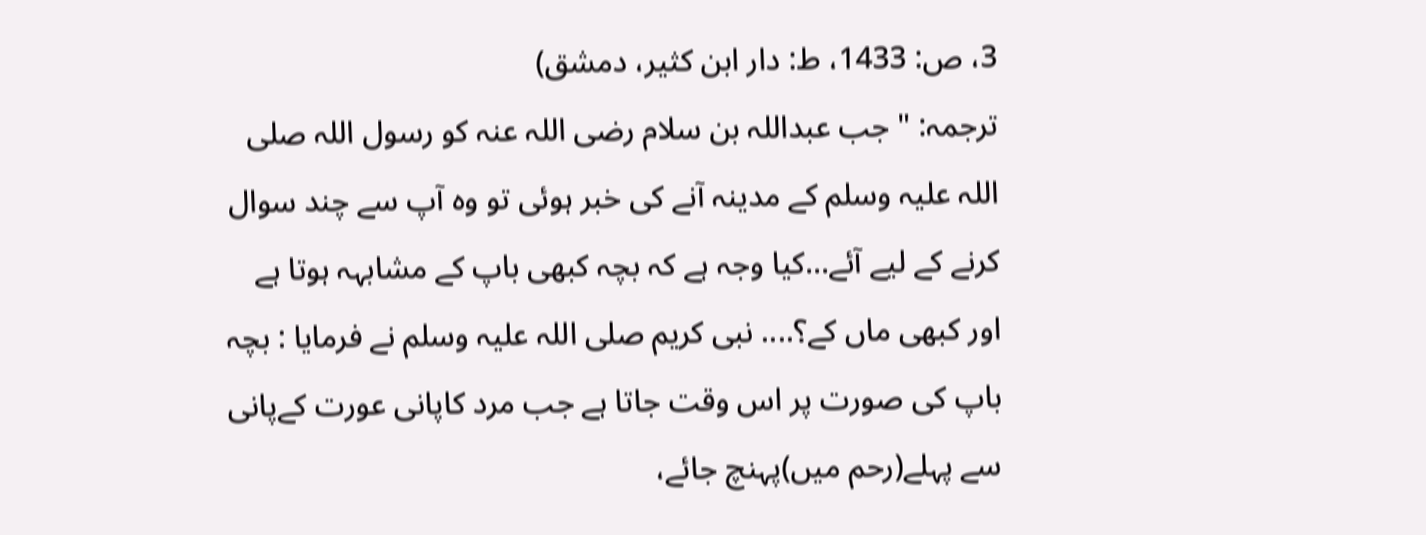3، ص: 1433، ط: دار ابن کثیر، دمشق)
ترجمہ: " جب عبداللہ بن سلام رضی اللہ عنہ کو رسول اللہ صلی اللہ علیہ وسلم کے مدینہ آنے کی خبر ہوئی تو وہ آپ سے چند سوال کرنے کے لیے آئے...کیا وجہ ہے کہ بچہ کبھی باپ کے مشابہہ ہوتا ہے اور کبھی ماں کے؟.... نبی کریم صلی اللہ علیہ وسلم نے فرمایا : بچہ باپ کی صورت پر اس وقت جاتا ہے جب مرد کاپانی عورت کےپانی سے پہلے(رحم میں)پہنچ جائے،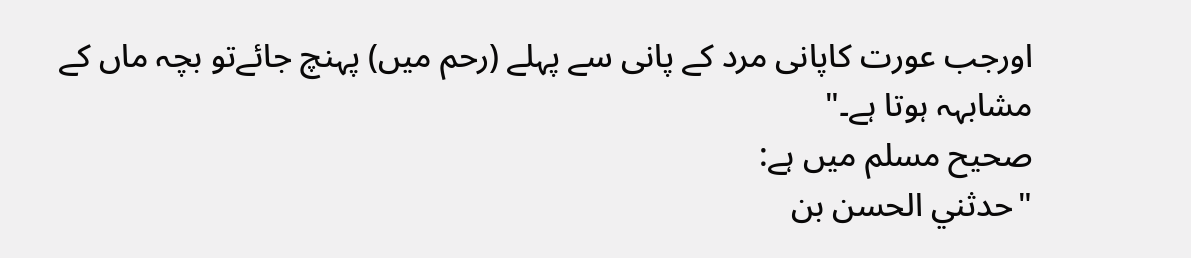اورجب عورت کاپانی مرد کے پانی سے پہلے (رحم میں) پہنچ جائےتو بچہ ماں کے مشابہہ ہوتا ہے۔"
صحیح مسلم میں ہے:
"حدثني الحسن بن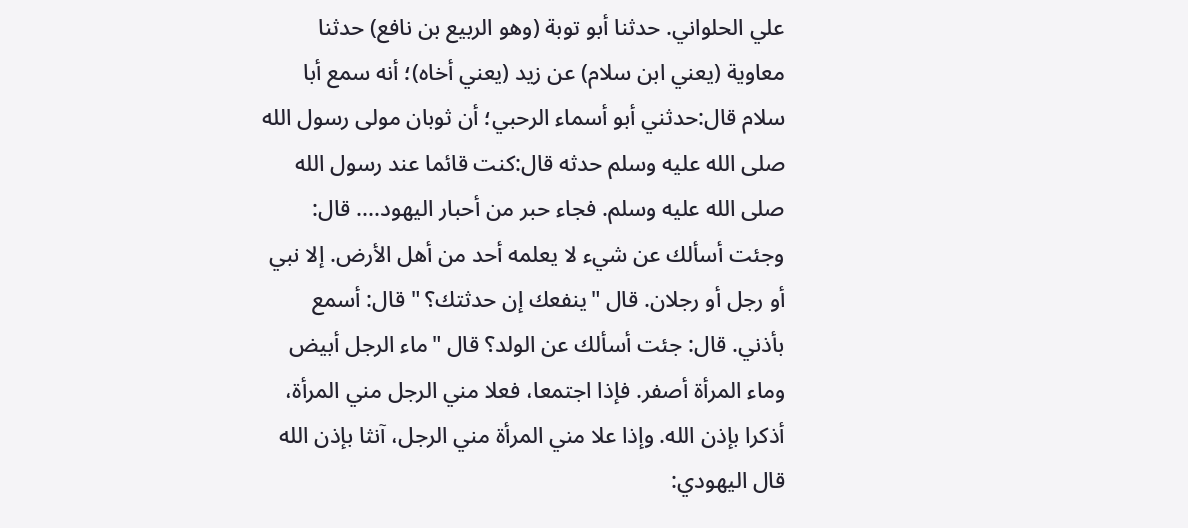علي الحلواني. حدثنا أبو توبة (وهو الربيع بن نافع) حدثنا معاوية (يعني ابن سلام) عن زيد (يعني أخاه)؛ أنه سمع أبا سلام قال:حدثني أبو أسماء الرحبي؛ أن ثوبان مولى رسول الله صلى الله عليه وسلم حدثه قال:كنت قائما عند رسول الله صلى الله عليه وسلم. فجاء حبر من أحبار اليهود.... قال: وجئت أسألك عن شيء لا يعلمه أحد من أهل الأرض. إلا نبي أو رجل أو رجلان. قال "ينفعك إن حدثتك؟ " قال: أسمع بأذني. قال: جئت أسألك عن الولد؟ قال "ماء الرجل أبيض وماء المرأة أصفر. فإذا اجتمعا، فعلا مني الرجل مني المرأة، أذكرا بإذن الله. وإذا علا مني المرأة مني الرجل، آنثا بإذن الله قال اليهودي: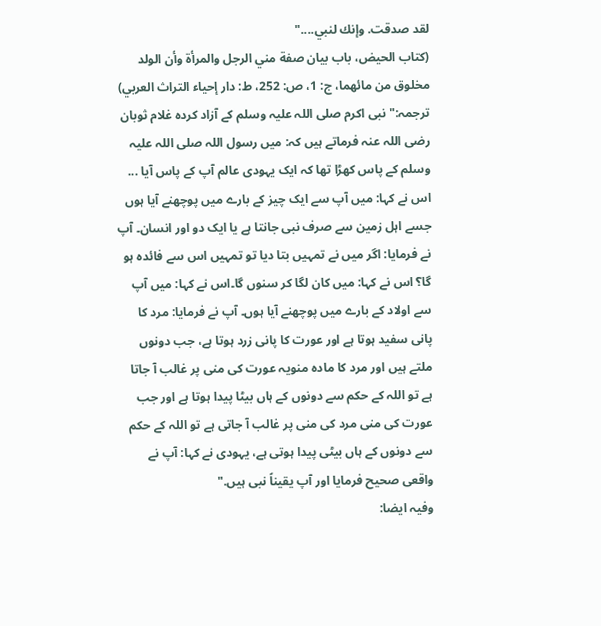لقد صدقت. وإنك لنبي...."
(کتاب الحیض، باب بيان صفة مني الرجل والمرأة وأن الولد مخلوق من مائهما، ج: 1، ص: 252، ط: دار إحیاء التراث العربي)
ترجمہ:"نبی اکرم صلی اللہ علیہ وسلم کے آزاد کردہ غلام ثوبان رضی اللہ عنہ فرماتے ہیں کہ: میں رسول اللہ صلی اللہ علیہ وسلم کے پاس کھڑا تھا کہ ایک یہودی عالم آپ کے پاس آیا ... اس نے کہا: میں آپ سے ایک چیز کے بارے میں پوچھنے آیا ہوں جسے اہل زمین سے صرف نبی جانتا ہے یا ایک دو اور انسان۔ آپ نے فرمایا: اگر میں نے تمہیں بتا دیا تو تمہیں اس سے فائدہ ہو گا؟ اس نے کہا: میں کان لگا کر سنوں گا۔اس نے کہا: میں آپ سے اولاد کے بارے میں پوچھنے آیا ہوں۔ آپ نے فرمایا: مرد کا پانی سفید ہوتا ہے اور عورت کا پانی زرد ہوتا ہے، جب دونوں ملتے ہیں اور مرد کا مادہ منویہ عورت کی منی پر غالب آ جاتا ہے تو اللہ کے حکم سے دونوں کے ہاں بیٹا پیدا ہوتا ہے اور جب عورت کی منی مرد کی منی پر غالب آ جاتی ہے تو اللہ کے حکم سے دونوں کے ہاں بیٹی پیدا ہوتی ہے، یہودی نے کہا: آپ نے واقعی صحیح فرمایا اور آپ یقیناً نبی ہیں."
وفیہ ایضا: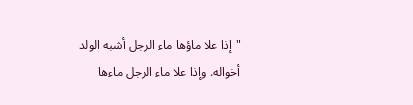"إذا علا ماؤها ماء الرجل أشبه الولد أخواله. وإذا علا ماء الرجل ماءها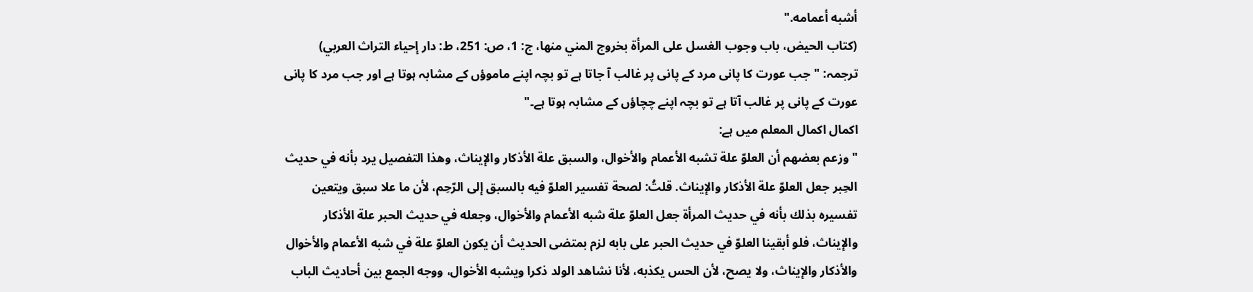أشبه أعمامه."
(کتاب الحیض، باب وجوب الغسل على المرأة بخروج المني منها، ج: 1، ص: 251، ط: دار إحیاء التراث العربي)
ترجمہ: "جب عورت کا پانی مرد کے پانی پر غالب آ جاتا ہے تو بچہ اپنے ماموؤں کے مشابہ ہوتا ہے اور جب مرد کا پانی عورت کے پانی پر غالب آتا ہے تو بچہ اپنے چچاؤں کے مشابہ ہوتا ہے۔"
اکمال اکمال المعلم میں ہے:
" وزعم بعضهم أن العلوّ علة تشبه الأعمام والأخوال، والسبق علة الأذكار والإيناث، وهذا التفصيل يرد بأنه في حديث الحِبر جعل العلوّ علة الأذكار والإيناث. قلتُ: لصحة تفسير العلوّ فيه بالسبق إلى الرّحِم، لأن ما علا سبق ويتعين تفسيره بذلك بأنه في حديث المرأة جعل العلوّ علة شبه الأعمام والأخوال، وجعله في حديث الحبر علة الأذكار والإيناث، فلو أبقينا العلوّ في حديث الحبر على بابه لزم بمتضى الحديث أن يكون العلوّ علة في شبه الأعمام والأخوال والأذكار والإيناث، ولا يصح، لأن الحس يكذبه، لأنا نشاهد الولد ذكرا ويشبه الأخوال، ووجه الجمع بين أحاديث الباب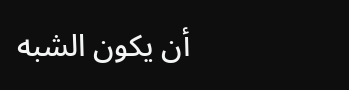أن يكون الشبه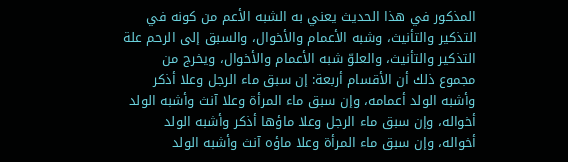المذكور في هذا الحديث يعني به الشبه الأعم من كونه في التذكير والتأنيث، وشبه الأعمام والأخوال، والسبق إلى الرحم علة التذكير والتأنيث، والعلوّ شبه الأعمام والأخوال، ويخرج من مجموع ذلك أن الأقسام أربعة: إن سبق ماء الرجل وعلا أذكر وأشبه الولد أعمامه، وإن سبق ماء المرأة وعلا آنث وأشبه الولد أخواله، وإن سبق ماء الرجل وعلا ماؤها أذكر وأشبه الولد أخواله، وإن سبق ماء المرأة وعلا ماؤه آنث وأشبه الولد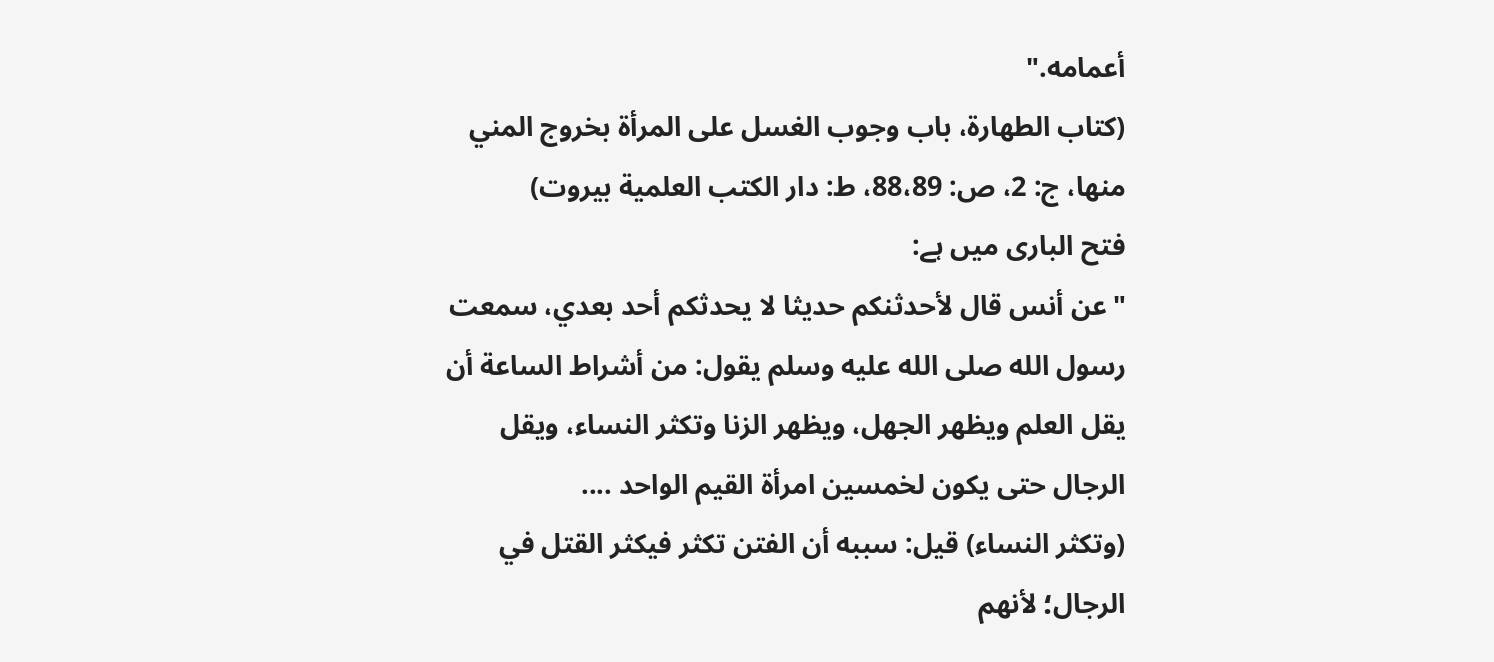أعمامه."
(کتاب الطھارۃ، باب وجوب الغسل على المرأة بخروج المني منها، ج: 2، ص: 88،89، ط: دار الكتب العلمية بيروت)
فتح الباری میں ہے:
"عن أنس قال لأحدثنكم حديثا لا يحدثكم أحد بعدي، سمعت رسول الله صلى الله عليه وسلم يقول: من أشراط الساعة أن يقل العلم ويظهر الجهل، ويظهر الزنا وتكثر النساء، ويقل الرجال حتى يكون لخمسين امرأة القيم الواحد ....
(وتكثر النساء) قيل: سببه أن الفتن تكثر فيكثر القتل في الرجال؛ لأنهم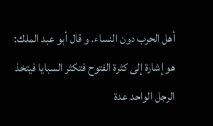أهل الحرب دون النساء. و قال أبو عبد الملك: هو إشارة إلى كثرة الفتوح فتكثر السبايا فيتخذ الرجل الواحد عدة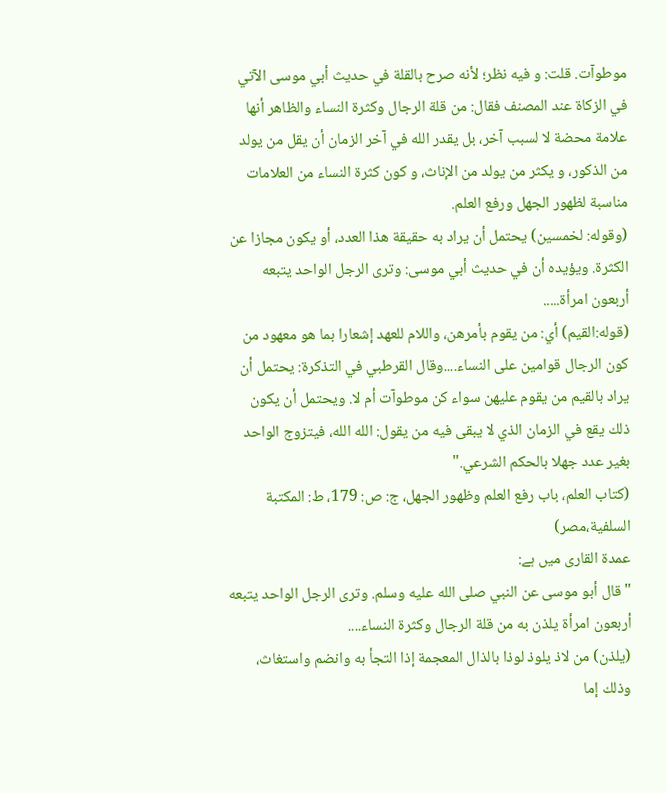موطوآت. قلت: و فيه نظر؛ لأنه صرح بالقلة في حديث أبي موسى الآتي في الزكاة عند المصنف فقال: من قلة الرجال وكثرة النساء والظاهر أنها علامة محضة لا لسبب آخر، بل يقدر الله في آخر الزمان أن يقل من يولد من الذكور، و يكثر من يولد من الإناث، و كون كثرة النساء من العلامات مناسبة لظهور الجهل ورفع العلم.
(وقوله: لخمسين) يحتمل أن يراد به حقيقة هذا العدد، أو يكون مجازا عن الكثرة. ويؤيده أن في حديث أبي موسى: وترى الرجل الواحد يتبعه أربعون امرأة.....
(قوله:القيم) أي: من يقوم بأمرهن، واللام للعهد إشعارا بما هو معهود من كون الرجال قوامين على النساء....وقال القرطبي في التذكرة: يحتمل أن يراد بالقيم من يقوم عليهن سواء كن موطوآت أم لا. ويحتمل أن يكون ذلك يقع في الزمان الذي لا يبقى فيه من يقول: الله الله، فيتزوج الواحد بغير عدد جهلا بالحكم الشرعي."
(کتاب العلم، باب رفع العلم وظهور الجهل، ج: ص: 179، ط: المکتبة السلفیة،مصر)
عمدۃ القاری میں ہے:
"قال أبو موسى عن النبي صلى الله عليه وسلم. وترى الرجل الواحد يتبعه أربعون امرأة يلذن به من قلة الرجال وكثرة النساء....
(يلذن) من لاذ يلوذ لوذا بالذال المعجمة إذا التجأ به وانضم واستغاث، وذلك إما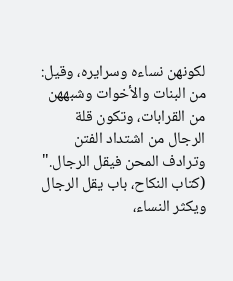لكونهن نساءه وسرايره، وقيل: من البنات والأخوات وشبههن من القرابات، وتكون قلة الرجال من اشتداد الفتن وترادف المحن فيقل الرجال."
(کتاب النکاح، باب يقل الرجال ويكثر النساء،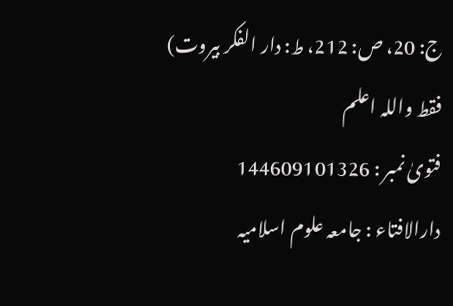ج: 20، ص: 212، ط: دار الفکر بیروت)
فقط واللہ اعلم
فتویٰ نمبر : 144609101326
دارالافتاء : جامعہ علوم اسلامیہ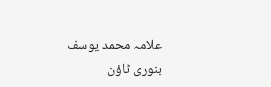علامہ محمد یوسف بنوری ٹاؤن